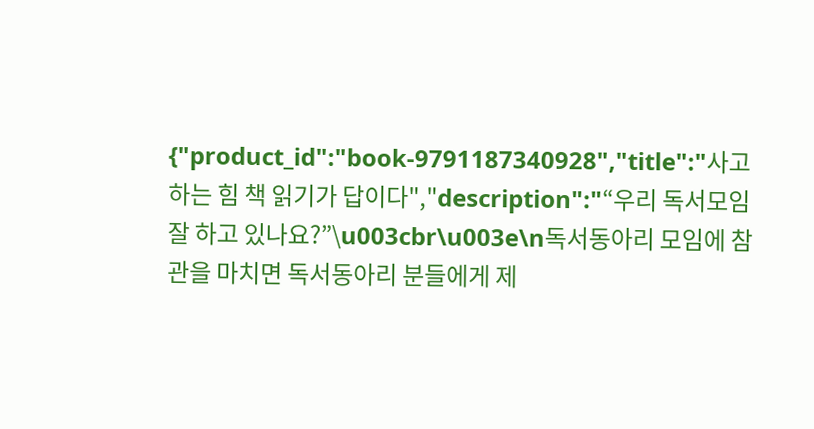{"product_id":"book-9791187340928","title":"사고하는 힘 책 읽기가 답이다","description":"“우리 독서모임 잘 하고 있나요?”\u003cbr\u003e\n독서동아리 모임에 참관을 마치면 독서동아리 분들에게 제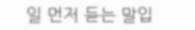일 먼저 듣는 말입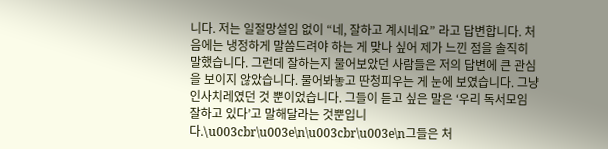니다. 저는 일절망설임 없이 “네, 잘하고 계시네요” 라고 답변합니다. 처음에는 냉정하게 말씀드려야 하는 게 맞나 싶어 제가 느낀 점을 솔직히 말했습니다. 그런데 잘하는지 물어보았던 사람들은 저의 답변에 큰 관심을 보이지 않았습니다. 물어봐놓고 딴청피우는 게 눈에 보였습니다. 그냥 인사치레였던 것 뿐이었습니다. 그들이 듣고 싶은 말은 ‘우리 독서모임 잘하고 있다’고 말해달라는 것뿐입니다.\u003cbr\u003e\n\u003cbr\u003e\n그들은 처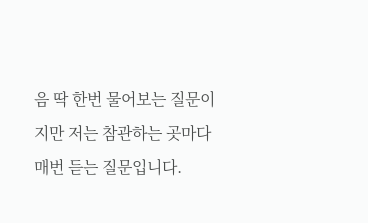음 딱 한번 물어보는 질문이지만 저는 참관하는 곳마다 매번 듣는 질문입니다.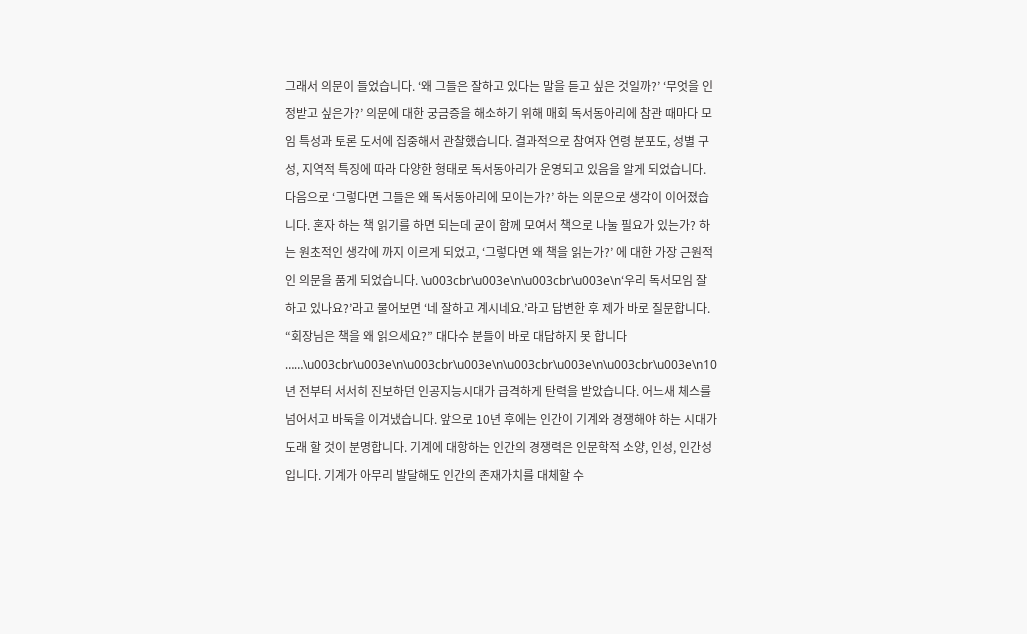그래서 의문이 들었습니다. ‘왜 그들은 잘하고 있다는 말을 듣고 싶은 것일까?’ ‘무엇을 인정받고 싶은가?’ 의문에 대한 궁금증을 해소하기 위해 매회 독서동아리에 참관 때마다 모임 특성과 토론 도서에 집중해서 관찰했습니다. 결과적으로 참여자 연령 분포도, 성별 구성, 지역적 특징에 따라 다양한 형태로 독서동아리가 운영되고 있음을 알게 되었습니다. 다음으로 ‘그렇다면 그들은 왜 독서동아리에 모이는가?’ 하는 의문으로 생각이 이어졌습니다. 혼자 하는 책 읽기를 하면 되는데 굳이 함께 모여서 책으로 나눌 필요가 있는가? 하는 원초적인 생각에 까지 이르게 되었고, ‘그렇다면 왜 책을 읽는가?’ 에 대한 가장 근원적인 의문을 품게 되었습니다. \u003cbr\u003e\n\u003cbr\u003e\n‘우리 독서모임 잘 하고 있나요?’라고 물어보면 ‘네 잘하고 계시네요.’라고 답변한 후 제가 바로 질문합니다. “회장님은 책을 왜 읽으세요?” 대다수 분들이 바로 대답하지 못 합니다 ……\u003cbr\u003e\n\u003cbr\u003e\n\u003cbr\u003e\n\u003cbr\u003e\n10년 전부터 서서히 진보하던 인공지능시대가 급격하게 탄력을 받았습니다. 어느새 체스를 넘어서고 바둑을 이겨냈습니다. 앞으로 10년 후에는 인간이 기계와 경쟁해야 하는 시대가 도래 할 것이 분명합니다. 기계에 대항하는 인간의 경쟁력은 인문학적 소양, 인성, 인간성입니다. 기계가 아무리 발달해도 인간의 존재가치를 대체할 수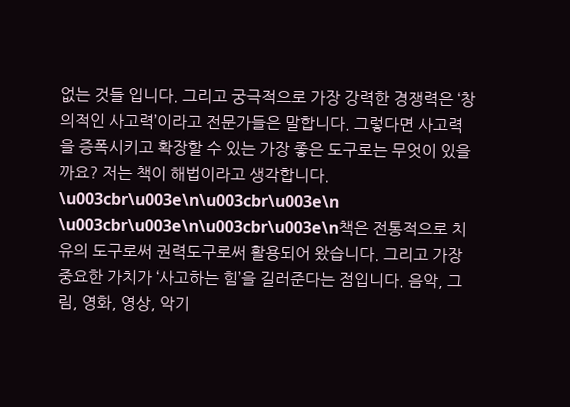없는 것들 입니다. 그리고 궁극적으로 가장 강력한 경쟁력은 ‘창의적인 사고력’이라고 전문가들은 말합니다. 그렇다면 사고력을 증폭시키고 확장할 수 있는 가장 좋은 도구로는 무엇이 있을까요? 저는 책이 해법이라고 생각합니다. \u003cbr\u003e\n\u003cbr\u003e\n \u003cbr\u003e\n\u003cbr\u003e\n책은 전통적으로 치유의 도구로써 권력도구로써 활용되어 왔습니다. 그리고 가장 중요한 가치가 ‘사고하는 힘’을 길러준다는 점입니다. 음악, 그림, 영화, 영상, 악기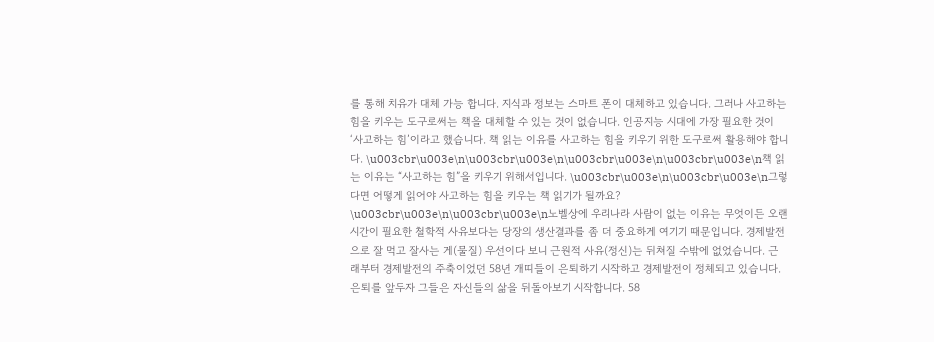를 통해 치유가 대체 가능 합니다. 지식과 정보는 스마트 폰이 대체하고 있습니다. 그러나 사고하는 힘을 키우는 도구로써는 책을 대체할 수 있는 것이 없습니다. 인공지능 시대에 가장 필요한 것이 ‘사고하는 힘’이라고 했습니다. 책 읽는 이유를 사고하는 힘을 키우기 위한 도구로써 활용해야 합니다. \u003cbr\u003e\n\u003cbr\u003e\n\u003cbr\u003e\n\u003cbr\u003e\n책 읽는 이유는 “사고하는 힘”을 키우기 위해서입니다. \u003cbr\u003e\n\u003cbr\u003e\n그렇다면 어떻게 읽어야 사고하는 힘을 키우는 책 읽기가 될까요? \u003cbr\u003e\n\u003cbr\u003e\n노벨상에 우리나라 사람이 없는 이유는 무엇이든 오랜 시간이 필요한 철학적 사유보다는 당장의 생산결과를 좀 더 중요하게 여기기 때문입니다. 경제발전으로 잘 먹고 잘사는 게(물질) 우선이다 보니 근원적 사유(정신)는 뒤쳐질 수밖에 없었습니다. 근래부터 경제발전의 주축이었던 58년 개띠들이 은퇴하기 시작하고 경제발전이 정체되고 있습니다. 은퇴를 앞두자 그들은 자신들의 삶을 뒤돌아보기 시작합니다. 58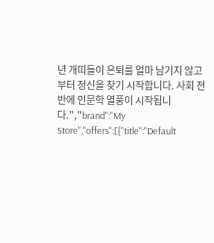년 개띠들이 은퇴를 얼마 남기지 않고 부터 정신을 찾기 시작합니다. 사회 전반에 인문학 열풍이 시작됩니다.","brand":"My Store","offers":[{"title":"Default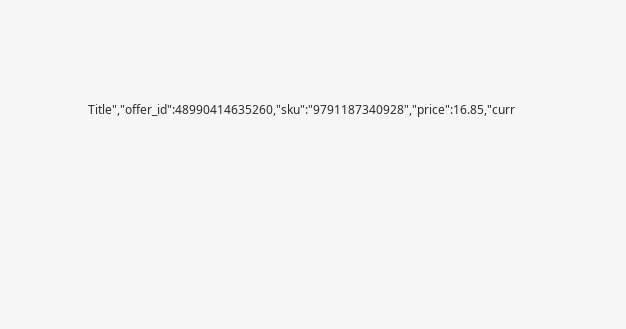Title","offer_id":48990414635260,"sku":"9791187340928","price":16.85,"curr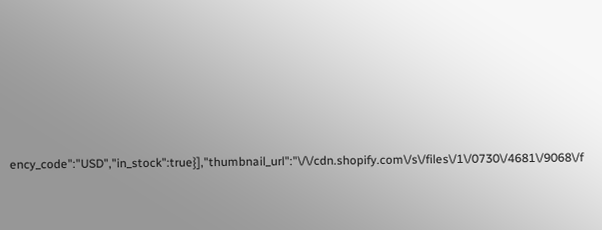ency_code":"USD","in_stock":true}],"thumbnail_url":"\/\/cdn.shopify.com\/s\/files\/1\/0730\/4681\/9068\/f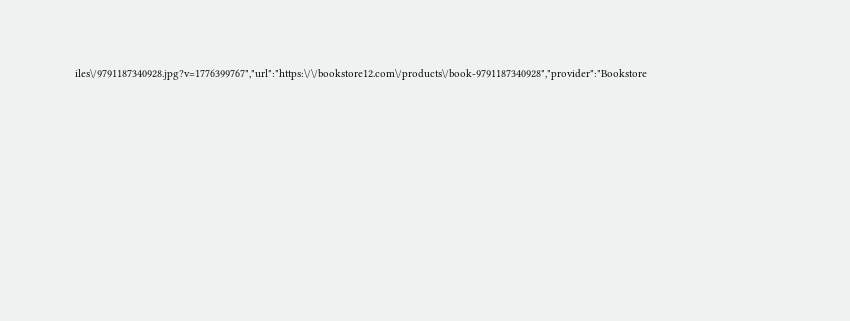iles\/9791187340928.jpg?v=1776399767","url":"https:\/\/bookstore12.com\/products\/book-9791187340928","provider":"Bookstore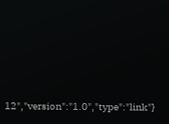12","version":"1.0","type":"link"}